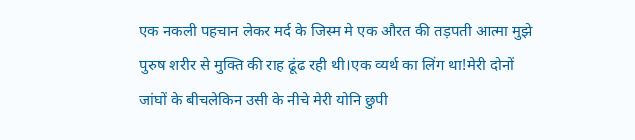एक नकली पहचान लेकर मर्द के जिस्म मे एक औरत की तड़पती आत्मा मुझे पुरुष शरीर से मुक्ति की राह ढूंढ रही थी।एक व्यर्थ का लिंग था!मेरी दोनों जांघों के बीचलेकिन उसी के नीचे मेरी योनि छुपी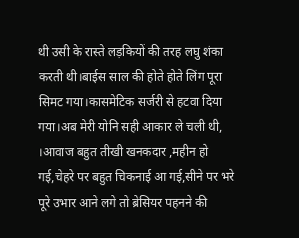थी उसी के रास्ते लड़कियों की तरह लघु शंका करती थी।बाईस साल की होते होते लिंग पूरा सिमट गया।कासमेटिक सर्जरी से हटवा दिया गया।अब मेरी योनि सही आकार ले चली थी, ।आवाज बहुत तीखी खनकदार ,महीन हो गई,चेहरे पर बहुत चिकनाई आ गई,सीने पर भरे पूरे उभार आने लगे तो ब्रेसियर पहनने की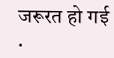जरूरत हो गई .